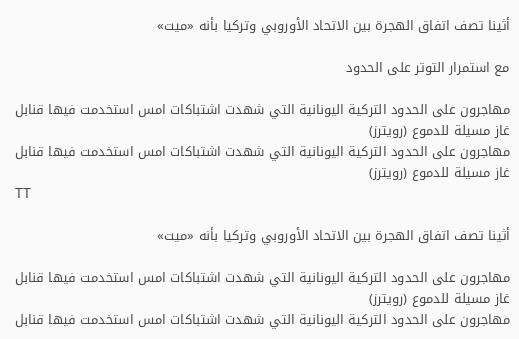أثينا تصف اتفاق الهجرة بين الاتحاد الأوروبي وتركيا بأنه «ميت»

مع استمرار التوتر على الحدود

مهاجرون على الحدود التركية اليونانية التي شهدت اشتباكات امس استخدمت فيها قنابل غاز مسيلة للدموع (رويترز)
مهاجرون على الحدود التركية اليونانية التي شهدت اشتباكات امس استخدمت فيها قنابل غاز مسيلة للدموع (رويترز)
TT

أثينا تصف اتفاق الهجرة بين الاتحاد الأوروبي وتركيا بأنه «ميت»

مهاجرون على الحدود التركية اليونانية التي شهدت اشتباكات امس استخدمت فيها قنابل غاز مسيلة للدموع (رويترز)
مهاجرون على الحدود التركية اليونانية التي شهدت اشتباكات امس استخدمت فيها قنابل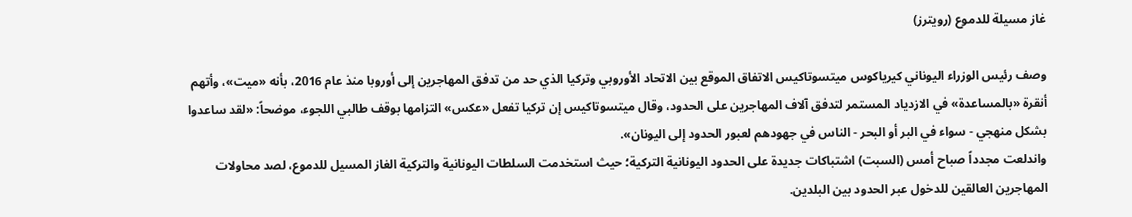غاز مسيلة للدموع (رويترز)

وصف رئيس الوزراء اليوناني كيرياكوس ميتسوتاكيس الاتفاق الموقع بين الاتحاد الأوروبي وتركيا الذي حد من تدفق المهاجرين إلى أوروبا منذ عام 2016، بأنه «ميت»، وأتهم أنقرة «بالمساعدة» في الازدياد المستمر لتدفق آلاف المهاجرين على الحدود، وقال ميتسوتاكيس إن تركيا تفعل «عكس» التزامها بوقف طالبي اللجوء، موضحاً: «لقد ساعدوا بشكل منهجي - سواء في البر أو البحر - الناس في جهودهم لعبور الحدود إلى اليونان».
واندلعت مجدداً صباح أمس (السبت) اشتباكات جديدة على الحدود اليونانية التركية؛ حيث استخدمت السلطات اليونانية والتركية الغاز المسيل للدموع، لصد محاولات المهاجرين العالقين للدخول عبر الحدود بين البلدين.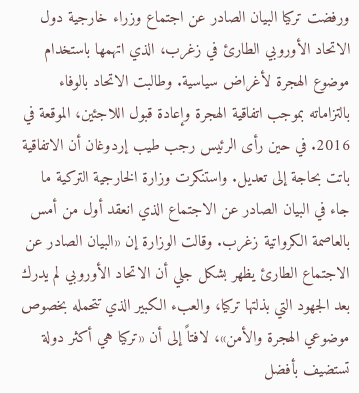ورفضت تركيا البيان الصادر عن اجتماع وزراء خارجية دول الاتحاد الأوروبي الطارئ في زغرب، الذي اتهمها باستخدام موضوع الهجرة لأغراض سياسية. وطالبت الاتحاد بالوفاء بالتزاماته بموجب اتفاقية الهجرة وإعادة قبول اللاجئين، الموقعة في 2016. في حين رأى الرئيس رجب طيب إردوغان أن الاتفاقية باتت بحاجة إلى تعديل. واستنكرت وزارة الخارجية التركية ما جاء في البيان الصادر عن الاجتماع الذي انعقد أول من أمس بالعاصمة الكرواتية زغرب. وقالت الوزارة إن «البيان الصادر عن الاجتماع الطارئ يظهر بشكل جلي أن الاتحاد الأوروبي لم يدرك بعد الجهود التي بذلتها تركيا، والعبء الكبير الذي تتحمله بخصوص موضوعي الهجرة والأمن»، لافتاً إلى أن «تركيا هي أكثر دولة تستضيف بأفضل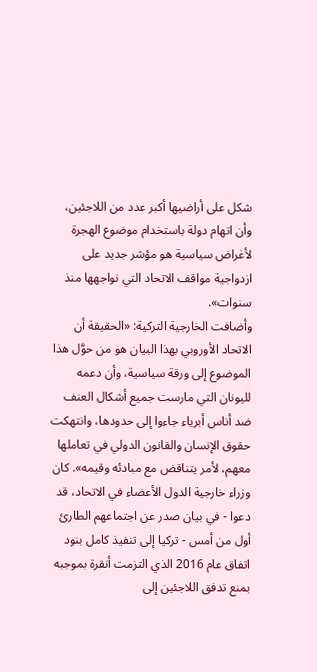شكل على أراضيها أكبر عدد من اللاجئين، وأن اتهام دولة باستخدام موضوع الهجرة لأغراض سياسية هو مؤشر جديد على ازدواجية مواقف الاتحاد التي نواجهها منذ سنوات».
وأضافت الخارجية التركية: «الحقيقة أن الاتحاد الأوروبي بهذا البيان هو من حوَّل هذا الموضوع إلى ورقة سياسية، وأن دعمه لليونان التي مارست جميع أشكال العنف ضد أناس أبرياء جاءوا إلى حدودها، وانتهكت حقوق الإنسان والقانون الدولي في تعاملها معهم، لأمر يتناقض مع مبادئه وقيمه». كان وزراء خارجية الدول الأعضاء في الاتحاد، قد دعوا - في بيان صدر عن اجتماعهم الطارئ أول من أمس - تركيا إلى تنفيذ كامل بنود اتفاق عام 2016 الذي التزمت أنقرة بموجبه بمنع تدفق اللاجئين إلى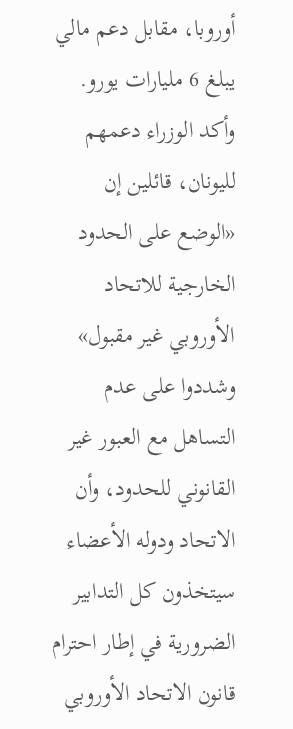أوروبا، مقابل دعم مالي يبلغ 6 مليارات يورو.
وأكد الوزراء دعمهم لليونان، قائلين إن «الوضع على الحدود الخارجية للاتحاد الأوروبي غير مقبول» وشددوا على عدم التساهل مع العبور غير القانوني للحدود، وأن الاتحاد ودوله الأعضاء سيتخذون كل التدابير الضرورية في إطار احترام قانون الاتحاد الأوروبي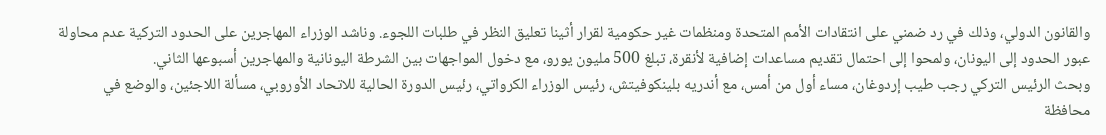والقانون الدولي، وذلك في رد ضمني على انتقادات الأمم المتحدة ومنظمات غير حكومية لقرار أثينا تعليق النظر في طلبات اللجوء. وناشد الوزراء المهاجرين على الحدود التركية عدم محاولة عبور الحدود إلى اليونان، ولمحوا إلى احتمال تقديم مساعدات إضافية لأنقرة، تبلغ 500 مليون يورو، مع دخول المواجهات بين الشرطة اليونانية والمهاجرين أسبوعها الثاني.
وبحث الرئيس التركي رجب طيب إردوغان، مساء أول من أمس، مع أندريه بلينكوفيتش، رئيس الوزراء الكرواتي، رئيس الدورة الحالية للاتحاد الأوروبي، مسألة اللاجئين، والوضع في محافظة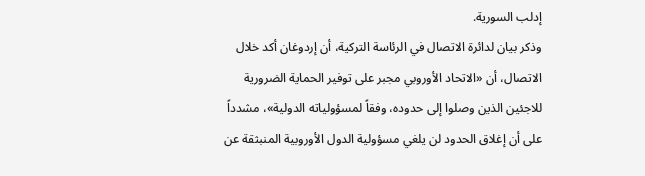إدلب السورية.
وذكر بيان لدائرة الاتصال في الرئاسة التركية، أن إردوغان أكد خلال الاتصال، أن «الاتحاد الأوروبي مجبر على توفير الحماية الضرورية للاجئين الذين وصلوا إلى حدوده، وفقاً لمسؤولياته الدولية»، مشدداً على أن إغلاق الحدود لن يلغي مسؤولية الدول الأوروبية المنبثقة عن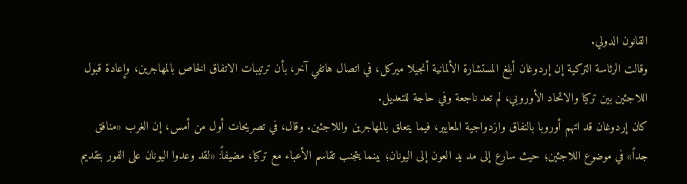القانون الدولي.
وقالت الرئاسة التركية إن إردوغان أبلغ المستشارة الألمانية أنجيلا ميركل، في اتصال هاتفي آخر، بأن ترتيبات الاتفاق الخاص بالمهاجرين، وإعادة قبول اللاجئين بين تركيا والاتحاد الأوروبي، لم تعد ناجعة وفي حاجة للتعديل.
كان إردوغان قد اتهم أوروبا بالنفاق وازدواجية المعايير، فيما يتعلق بالمهاجرين واللاجئين. وقال، في تصريحات أول من أمس، إن الغرب «منافق جداً» في موضوع اللاجئين؛ حيث سارع إلى مد يد العون إلى اليونان؛ بينما يتجنب تقاسم الأعباء مع تركيا، مضيفاً: «لقد وعدوا اليونان على الفور بتقديم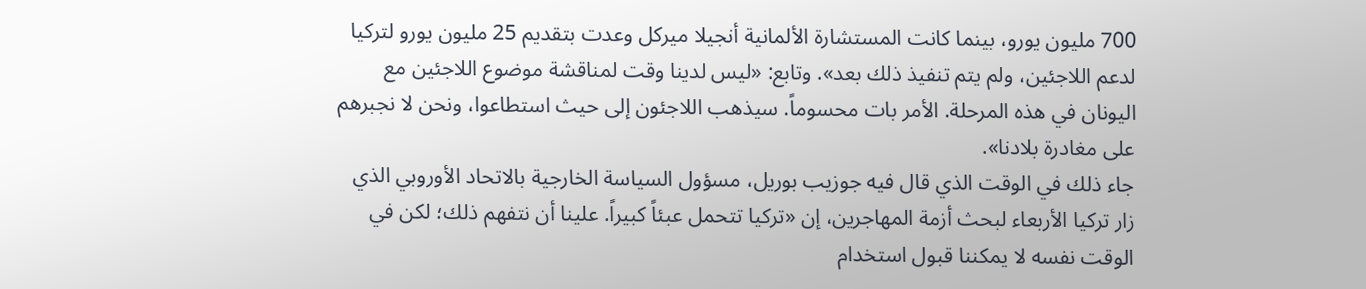700 مليون يورو، بينما كانت المستشارة الألمانية أنجيلا ميركل وعدت بتقديم 25 مليون يورو لتركيا لدعم اللاجئين، ولم يتم تنفيذ ذلك بعد». وتابع: «ليس لدينا وقت لمناقشة موضوع اللاجئين مع اليونان في هذه المرحلة. الأمر بات محسوماً. سيذهب اللاجئون إلى حيث استطاعوا، ونحن لا نجبرهم على مغادرة بلادنا».
جاء ذلك في الوقت الذي قال فيه جوزيب بوريل، مسؤول السياسة الخارجية بالاتحاد الأوروبي الذي زار تركيا الأربعاء لبحث أزمة المهاجرين، إن «تركيا تتحمل عبئاً كبيراً. علينا أن نتفهم ذلك؛ لكن في الوقت نفسه لا يمكننا قبول استخدام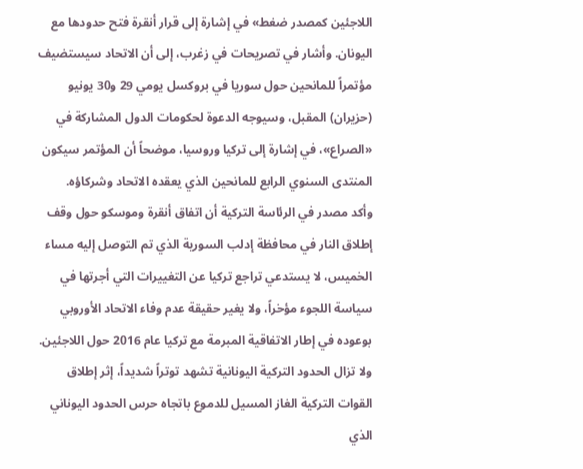اللاجئين كمصدر ضغط» في إشارة إلى قرار أنقرة فتح حدودها مع اليونان. وأشار في تصريحات في زغرب، إلى أن الاتحاد سيستضيف مؤتمراً للمانحين حول سوريا في بروكسل يومي 29 و30 يونيو (حزيران) المقبل، وسيوجه الدعوة لحكومات الدول المشاركة في «الصراع»، في إشارة إلى تركيا وروسيا، موضحاً أن المؤتمر سيكون المنتدى السنوي الرابع للمانحين الذي يعقده الاتحاد وشركاؤه.
وأكد مصدر في الرئاسة التركية أن اتفاق أنقرة وموسكو حول وقف إطلاق النار في محافظة إدلب السورية الذي تم التوصل إليه مساء الخميس، لا يستدعي تراجع تركيا عن التغييرات التي أجرتها في سياسة اللجوء مؤخراً، ولا يغير حقيقة عدم وفاء الاتحاد الأوروبي بوعوده في إطار الاتفاقية المبرمة مع تركيا عام 2016 حول اللاجئين.
ولا تزال الحدود التركية اليونانية تشهد توتراً شديداً، إثر إطلاق القوات التركية الغاز المسيل للدموع باتجاه حرس الحدود اليوناني الذي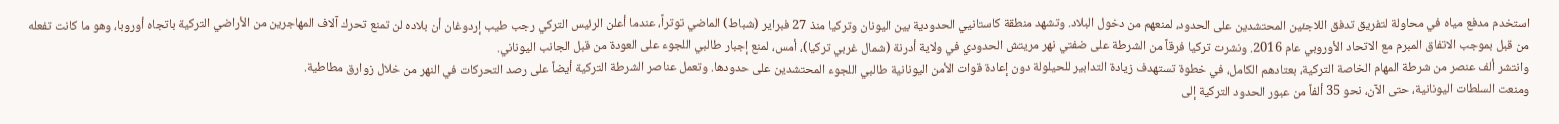استخدم مدفع مياه في محاولة لتفريق تدفق اللاجئين المحتشدين على الحدود، لمنعهم من دخول البلاد. وتشهد منطقة كاستانيي الحدودية بين اليونان وتركيا منذ 27 فبراير (شباط) الماضي توتراً، عندما أعلن الرئيس التركي رجب طيب إردوغان أن بلاده لن تمنع تحرك آلاف المهاجرين من الأراضي التركية باتجاه أوروبا، وهو ما كانت تفعله من قبل بموجب الاتفاق المبرم مع الاتحاد الأوروبي عام 2016. ونشرت تركيا فرقاً من الشرطة على ضفتي نهر مريتش الحدودي في ولاية أدرنة (شمال غربي تركيا)، أمس، لمنع إجبار طالبي اللجوء على العودة من قبل الجانب اليوناني.
وانتشر ألف عنصر من شرطة المهام الخاصة التركية، بعتادهم الكامل، في خطوة تستهدف زيادة التدابير للحيلولة دون إعادة قوات الأمن اليونانية طالبي اللجوء المحتشدين على حدودها. وتعمل عناصر الشرطة التركية أيضاً على رصد التحركات في النهر من خلال زوارق مطاطية.
ومنعت السلطات اليونانية، حتى الآن، نحو 35 ألفاً من عبور الحدود التركية إلى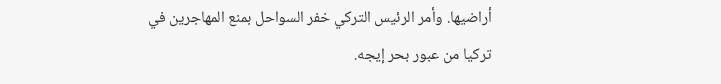أراضيها. وأمر الرئيس التركي خفر السواحل بمنع المهاجرين في تركيا من عبور بحر إيجه.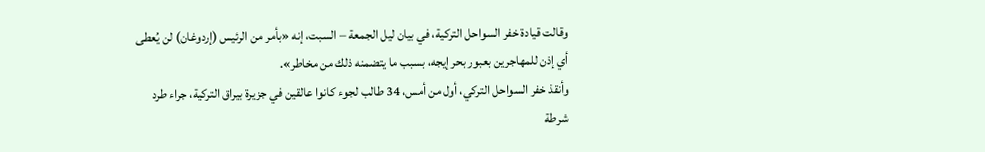وقالت قيادة خفر السواحل التركية، في بيان ليل الجمعة – السبت، إنه «بأمر من الرئيس (إردوغان) لن يُعطى أي إذن للمهاجرين بعبور بحر إيجه، بسبب ما يتضمنه ذلك من مخاطر».
وأنقذ خفر السواحل التركي، أول من أمس، 34 طالب لجوء كانوا عالقين في جزيرة بيراق التركية، جراء طرد شرطة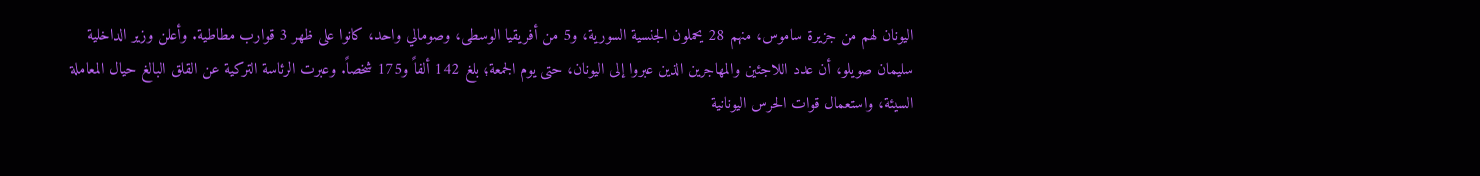اليونان لهم من جزيرة ساموس، منهم 28 يحملون الجنسية السورية، و5 من أفريقيا الوسطى، وصومالي واحد، كانوا على ظهر 3 قوارب مطاطية. وأعلن وزير الداخلية سليمان صويلو، أن عدد اللاجئين والمهاجرين الذين عبروا إلى اليونان، حتى يوم الجمعة؛ بلغ 142 ألفاً و175 شخصاً. وعبرت الرئاسة التركية عن القلق البالغ حيال المعاملة السيئة، واستعمال قوات الحرس اليونانية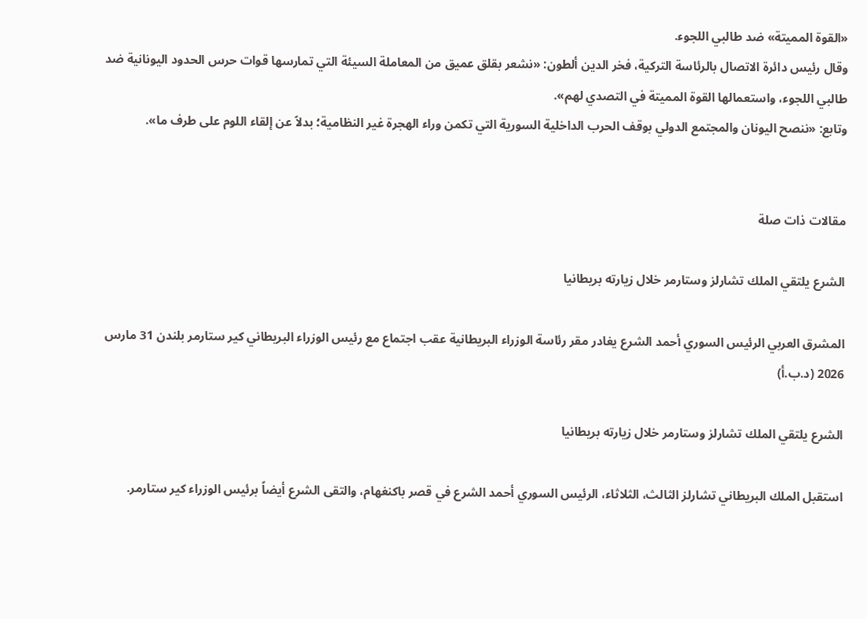«القوة المميتة» ضد طالبي اللجوء.
وقال رئيس دائرة الاتصال بالرئاسة التركية، فخر الدين ألطون: «نشعر بقلق عميق من المعاملة السيئة التي تمارسها قوات حرس الحدود اليونانية ضد طالبي اللجوء، واستعمالها القوة المميتة في التصدي لهم».
وتابع: «ننصح اليونان والمجتمع الدولي بوقف الحرب الداخلية السورية التي تكمن وراء الهجرة غير النظامية؛ بدلاً عن إلقاء اللوم على طرف ما».


مقالات ذات صلة

الشرع يلتقي الملك تشارلز وستارمر خلال زيارته بريطانيا

المشرق العربي الرئيس السوري أحمد الشرع يغادر مقر رئاسة الوزراء البريطانية عقب اجتماع مع رئيس الوزراء البريطاني كير ستارمر بلندن 31 مارس 2026 (د.ب.أ)

الشرع يلتقي الملك تشارلز وستارمر خلال زيارته بريطانيا

استقبل الملك البريطاني تشارلز الثالث، الثلاثاء، الرئيس السوري أحمد الشرع في قصر باكنغهام، والتقى الشرع أيضاً برئيس الوزراء كير ستارمر.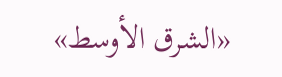«الشرق الأوسط»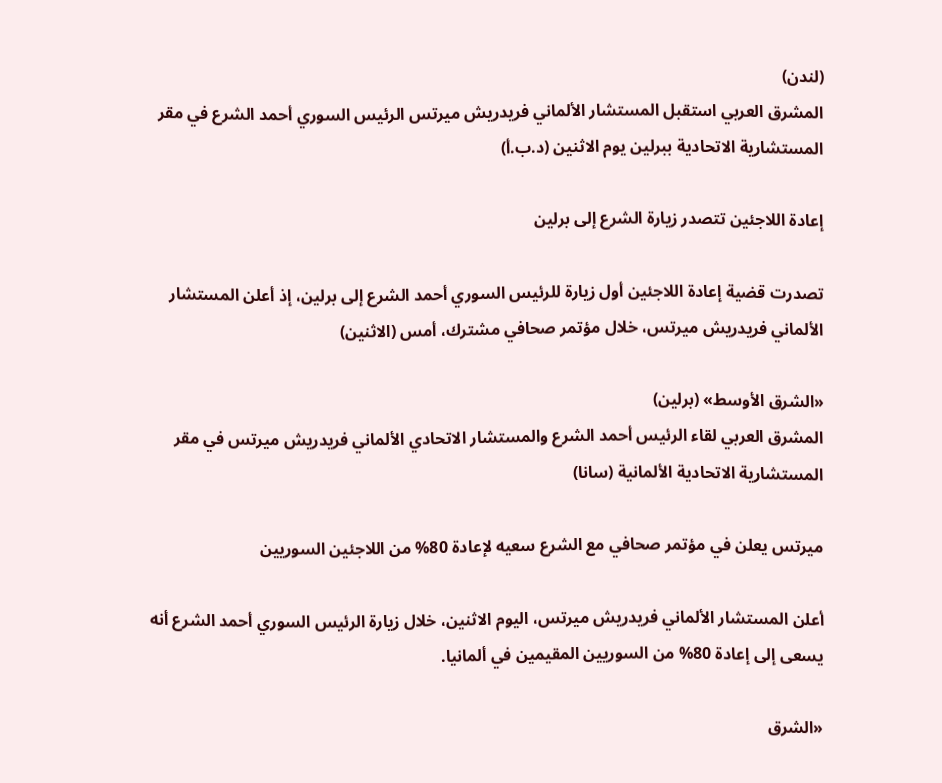(لندن)
المشرق العربي استقبل المستشار الألماني فريدريش ميرتس الرئيس السوري أحمد الشرع في مقر المستشارية الاتحادية ببرلين يوم الاثنين (د.ب.أ)

إعادة اللاجئين تتصدر زيارة الشرع إلى برلين

تصدرت قضية إعادة اللاجئين أول زيارة للرئيس السوري أحمد الشرع إلى برلين، إذ أعلن المستشار الألماني فريدريش ميرتس، خلال مؤتمر صحافي مشترك، أمس (الاثنين)

«الشرق الأوسط» (برلين)
المشرق العربي لقاء الرئيس أحمد الشرع والمستشار الاتحادي الألماني فريدريش ميرتس في مقر المستشارية الاتحادية الألمانية (سانا)

ميرتس يعلن في مؤتمر صحافي مع الشرع سعيه لإعادة 80% من اللاجئين السوريين

أعلن المستشار الألماني فريدريش ميرتس، اليوم الاثنين، خلال زيارة الرئيس السوري أحمد الشرع أنه يسعى إلى إعادة 80% من السوريين المقيمين في ألمانيا.

«الشرق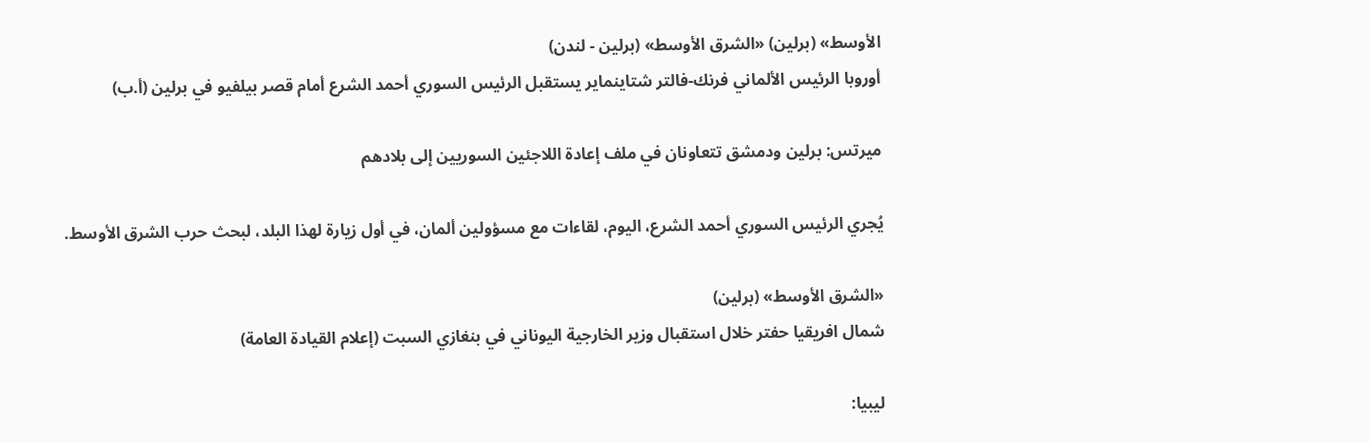الأوسط» (برلين) «الشرق الأوسط» (برلين - لندن)
أوروبا الرئيس الألماني فرنك-فالتر شتاينماير يستقبل الرئيس السوري أحمد الشرع أمام قصر بيلفيو في برلين (أ.ب)

ميرتس: برلين ودمشق تتعاونان في ملف إعادة اللاجئين السوريين إلى بلادهم

يُجري الرئيس السوري أحمد الشرع، اليوم، لقاءات مع مسؤولين ألمان، في أول زيارة لهذا البلد، لبحث حرب الشرق الأوسط.

«الشرق الأوسط» (برلين)
شمال افريقيا حفتر خلال استقبال وزير الخارجية اليوناني في بنغازي السبت (إعلام القيادة العامة)

ليبيا: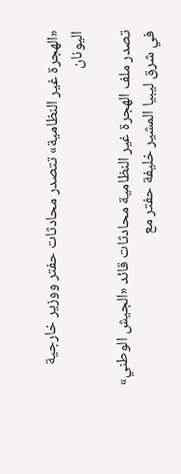«الهجرة غير النظامية» تتصدر محادثات حفتر ووزير خارجية اليونان

تصدر ملف الهجرة غير النظامية محادثات قائد «الجيش الوطني» في شرق ليبيا المشير خليفة حفتر مع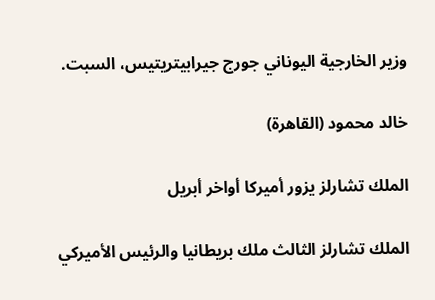وزير الخارجية اليوناني جورج جيرابيتريتيس، السبت.

خالد محمود (القاهرة)

الملك تشارلز يزور أميركا أواخر أبريل

الملك تشارلز الثالث ملك بريطانيا والرئيس الأميركي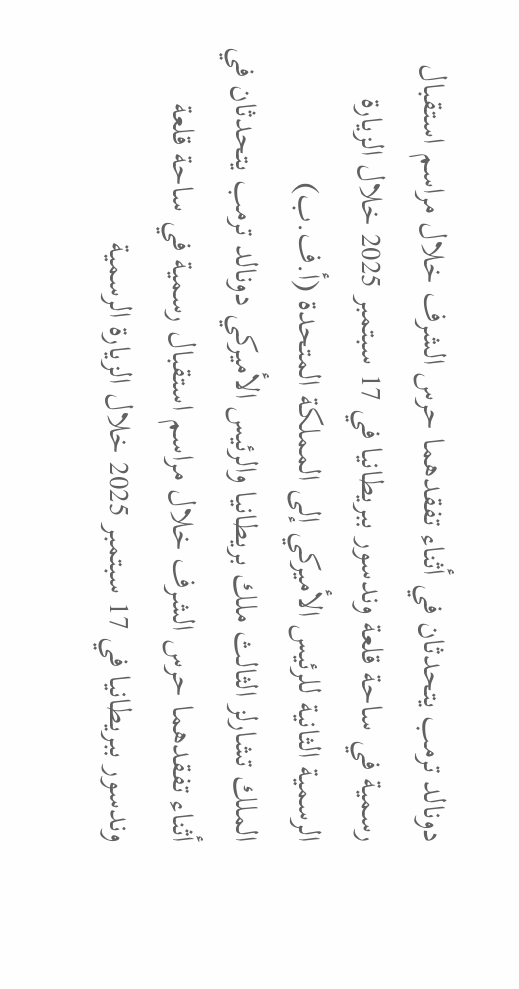دونالد ترمب يتحدثان في أثناء تفقدهما حرس الشرف خلال مراسم استقبال رسمية في ساحة قلعة وندسور ببريطانيا في 17 سبتمبر 2025 خلال الزيارة الرسمية الثانية للرئيس الأميركي إلى المملكة المتحدة (أ.ف.ب)
الملك تشارلز الثالث ملك بريطانيا والرئيس الأميركي دونالد ترمب يتحدثان في أثناء تفقدهما حرس الشرف خلال مراسم استقبال رسمية في ساحة قلعة وندسور ببريطانيا في 17 سبتمبر 2025 خلال الزيارة الرسمية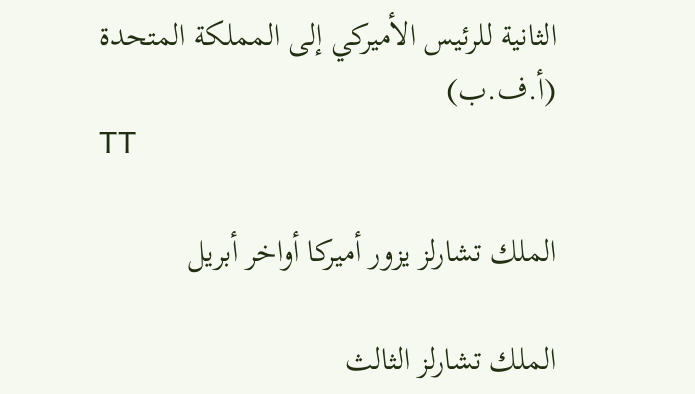الثانية للرئيس الأميركي إلى المملكة المتحدة (أ.ف.ب)
TT

الملك تشارلز يزور أميركا أواخر أبريل

الملك تشارلز الثالث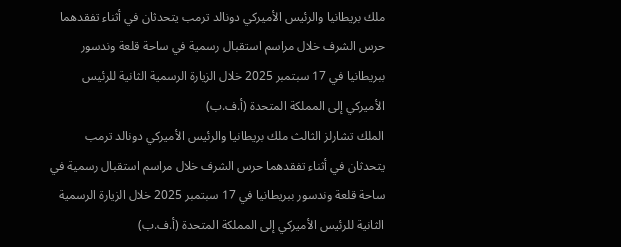ملك بريطانيا والرئيس الأميركي دونالد ترمب يتحدثان في أثناء تفقدهما حرس الشرف خلال مراسم استقبال رسمية في ساحة قلعة وندسور ببريطانيا في 17 سبتمبر 2025 خلال الزيارة الرسمية الثانية للرئيس الأميركي إلى المملكة المتحدة (أ.ف.ب)
الملك تشارلز الثالث ملك بريطانيا والرئيس الأميركي دونالد ترمب يتحدثان في أثناء تفقدهما حرس الشرف خلال مراسم استقبال رسمية في ساحة قلعة وندسور ببريطانيا في 17 سبتمبر 2025 خلال الزيارة الرسمية الثانية للرئيس الأميركي إلى المملكة المتحدة (أ.ف.ب)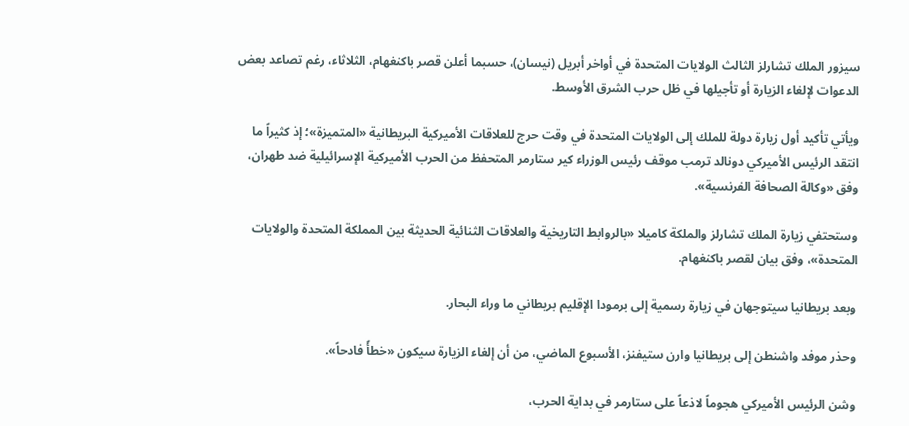سيزور الملك تشارلز الثالث الولايات المتحدة في أواخر أبريل (نيسان)، حسبما أعلن قصر باكنغهام، الثلاثاء، رغم تصاعد بعض الدعوات لإلغاء الزيارة أو تأجيلها في ظل حرب الشرق الأوسط.

ويأتي تأكيد أول زيارة دولة للملك إلى الولايات المتحدة في وقت حرج للعلاقات الأميركية البريطانية «المتميزة»؛ إذ كثيراً ما انتقد الرئيس الأميركي دونالد ترمب موقف رئيس الوزراء كير ستارمر المتحفظ من الحرب الأميركية الإسرائيلية ضد طهران، وفق «وكالة الصحافة الفرنسية».

وستحتفي زيارة الملك تشارلز والملكة كاميلا «بالروابط التاريخية والعلاقات الثنائية الحديثة بين المملكة المتحدة والولايات المتحدة»، وفق بيان لقصر باكنغهام.

وبعد بريطانيا سيتوجهان في زيارة رسمية إلى برمودا الإقليم بريطاني ما وراء البحار.

وحذر موفد واشنطن إلى بريطانيا وارن ستيفنز، الأسبوع الماضي، من أن إلغاء الزيارة سيكون «خطأً فادحاً».

وشن الرئيس الأميركي هجوماً لاذعاً على ستارمر في بداية الحرب،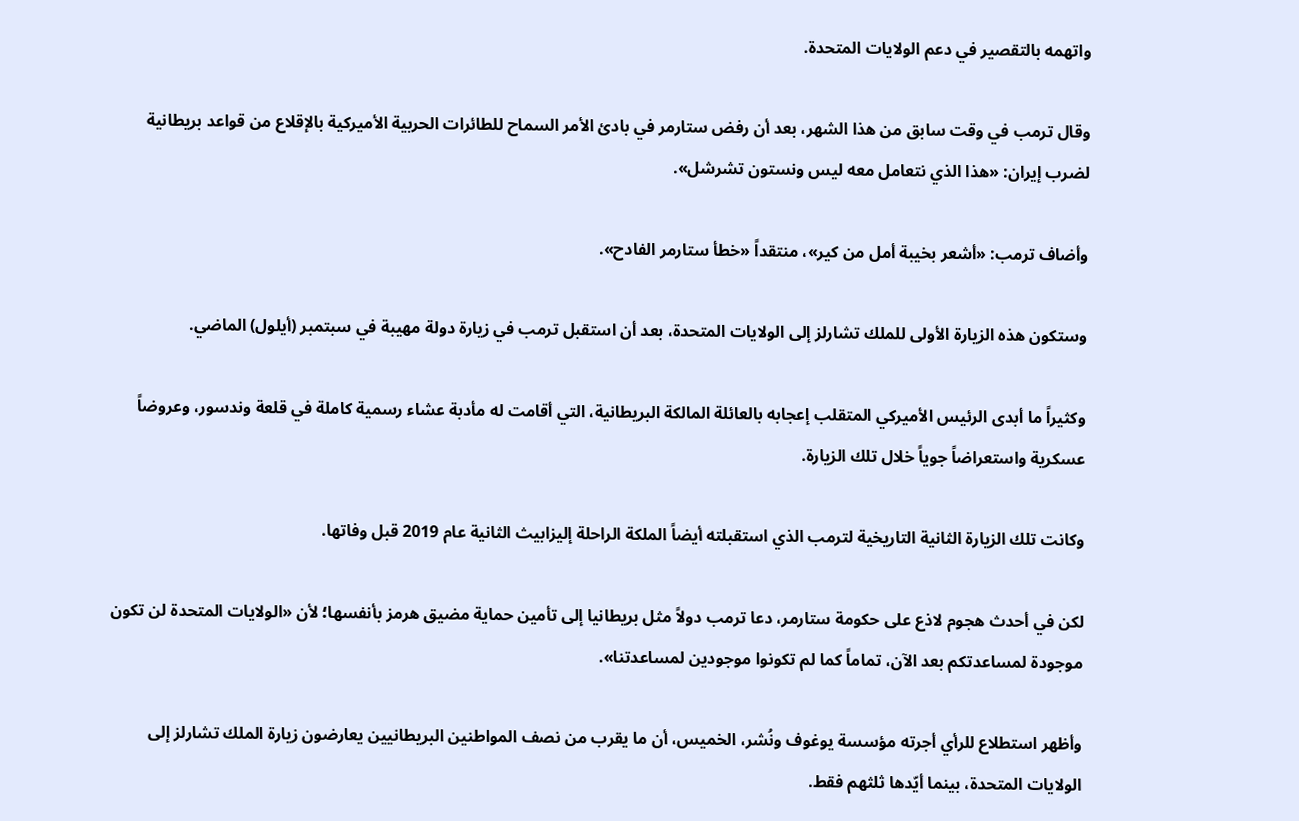واتهمه بالتقصير في دعم الولايات المتحدة.

وقال ترمب في وقت سابق من هذا الشهر، بعد أن رفض ستارمر في بادئ الأمر السماح للطائرات الحربية الأميركية بالإقلاع من قواعد بريطانية لضرب إيران: «هذا الذي نتعامل معه ليس ونستون تشرشل».

وأضاف ترمب: «أشعر بخيبة أمل من كير»، منتقداً «خطأ ستارمر الفادح».

وستكون هذه الزيارة الأولى للملك تشارلز إلى الولايات المتحدة، بعد أن استقبل ترمب في زيارة دولة مهيبة في سبتمبر (أيلول) الماضي.

وكثيراً ما أبدى الرئيس الأميركي المتقلب إعجابه بالعائلة المالكة البريطانية، التي أقامت له مأدبة عشاء رسمية كاملة في قلعة وندسور، وعروضاً عسكرية واستعراضاً جوياً خلال تلك الزيارة.

وكانت تلك الزيارة الثانية التاريخية لترمب الذي استقبلته أيضاً الملكة الراحلة إليزابيث الثانية عام 2019 قبل وفاتها.

لكن في أحدث هجوم لاذع على حكومة ستارمر، دعا ترمب دولاً مثل بريطانيا إلى تأمين حماية مضيق هرمز بأنفسها؛ لأن «الولايات المتحدة لن تكون موجودة لمساعدتكم بعد الآن، تماماً كما لم تكونوا موجودين لمساعدتنا».

وأظهر استطلاع للرأي أجرته مؤسسة يوغوف ونُشر، الخميس، أن ما يقرب من نصف المواطنين البريطانيين يعارضون زيارة الملك تشارلز إلى الولايات المتحدة، بينما أيّدها ثلثهم فقط.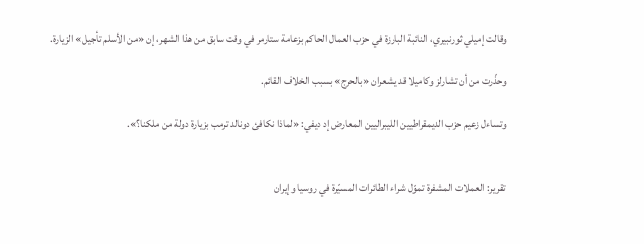وقالت إميلي ثورنبيري، النائبة البارزة في حزب العمال الحاكم بزعامة ستارمر في وقت سابق من هذا الشهر، إن «من الأسلم تأجيل» الزيارة.

وحذّرت من أن تشارلز وكاميلا قد يشعران «بالحرج» بسبب الخلاف القائم.

وتساءل زعيم حزب الديمقراطيين الليبراليين المعارض إد ديفي: «لماذا نكافئ دونالد ترمب بزيارة دولة من ملكنا؟».


تقرير: العملات المشفرة تموّل شراء الطائرات المسيّرة في روسيا وإيران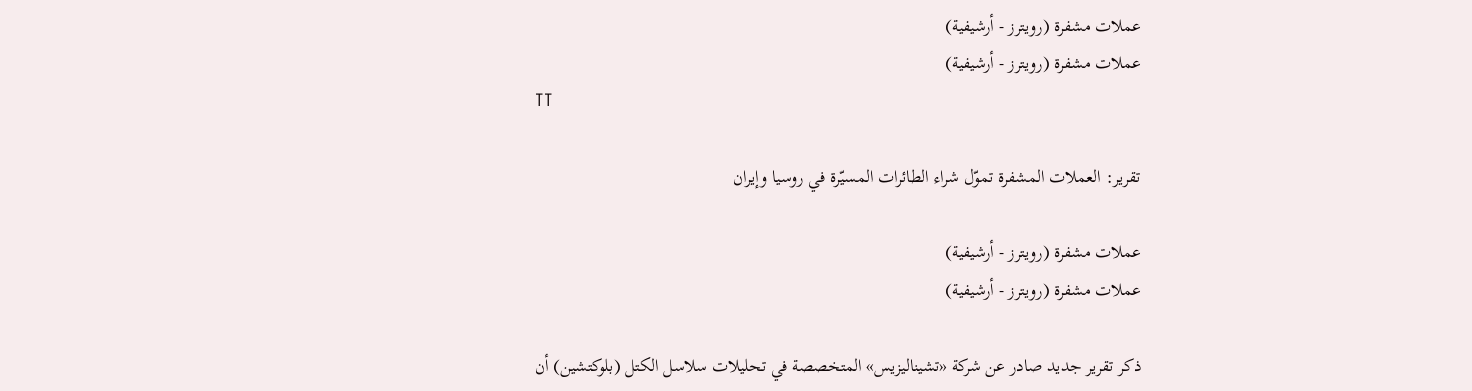عملات مشفرة (رويترز - أرشيفية)
عملات مشفرة (رويترز - أرشيفية)
TT

تقرير: العملات المشفرة تموّل شراء الطائرات المسيّرة في روسيا وإيران

عملات مشفرة (رويترز - أرشيفية)
عملات مشفرة (رويترز - أرشيفية)

ذكر تقرير جديد صادر عن شركة «تشيناليزيس» المتخصصة في تحليلات سلاسل الكتل (بلوكتشين) أن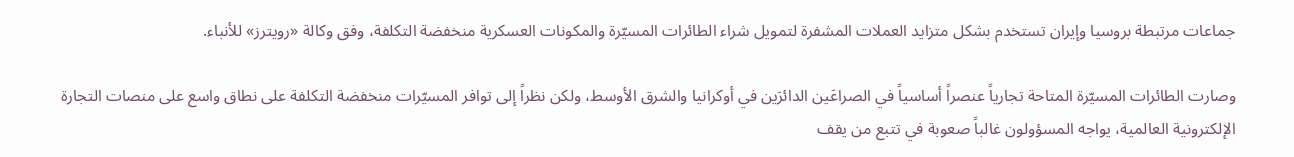جماعات مرتبطة بروسيا وإيران تستخدم بشكل متزايد العملات المشفرة لتمويل شراء الطائرات المسيّرة والمكونات العسكرية منخفضة التكلفة، وفق وكالة «رويترز» للأنباء.

وصارت الطائرات المسيّرة المتاحة تجارياً عنصراً أساسياً في الصراعَين الدائرَين في أوكرانيا والشرق الأوسط، ولكن نظراً إلى توافر المسيّرات منخفضة التكلفة على نطاق واسع على منصات التجارة الإلكترونية العالمية، يواجه المسؤولون غالباً صعوبة في تتبع من يقف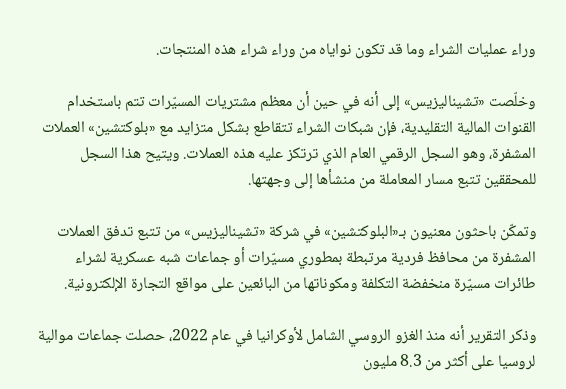وراء عمليات الشراء وما قد تكون نواياه من وراء شراء هذه المنتجات.

وخلّصت «تشيناليزيس» إلى أنه في حين أن معظم مشتريات المسيّرات تتم باستخدام القنوات المالية التقليدية، فإن شبكات الشراء تتقاطع بشكل متزايد مع «بلوكتشين» العملات المشفرة، وهو السجل الرقمي العام الذي ترتكز عليه هذه العملات. ويتيح هذا السجل للمحققين تتبع مسار المعاملة من منشأها إلى وجهتها.

وتمكّن باحثون معنيون بـ«البلوكتشين» في شركة «تشيناليزيس» من تتبع تدفق العملات المشفرة من محافظ فردية مرتبطة بمطوري مسيّرات أو جماعات شبه عسكرية لشراء طائرات مسيّرة منخفضة التكلفة ومكوناتها من البائعين على مواقع التجارة الإلكترونية.

وذكر التقرير أنه منذ الغزو الروسي الشامل لأوكرانيا في عام 2022، حصلت جماعات موالية لروسيا على أكثر من 8.3 مليون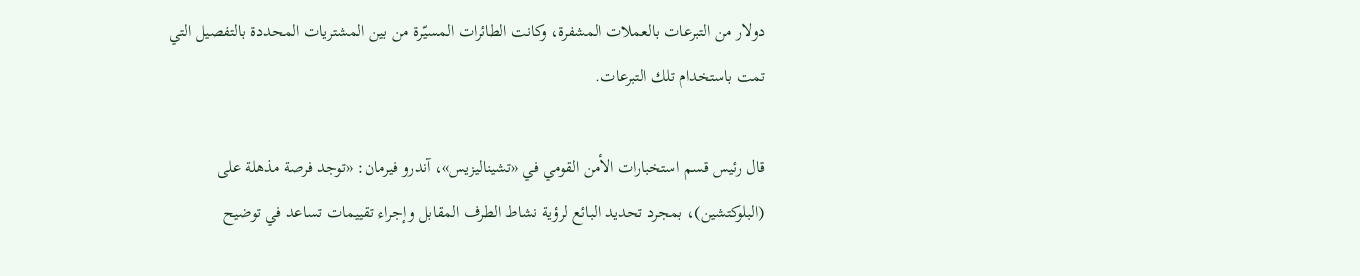دولار من التبرعات بالعملات المشفرة، وكانت الطائرات المسيّرة من بين المشتريات المحددة بالتفصيل التي تمت باستخدام تلك التبرعات.

قال رئيس قسم استخبارات الأمن القومي في «تشيناليزيس»، آندرو فيرمان: «توجد فرصة مذهلة على (البلوكتشين)، بمجرد تحديد البائع لرؤية نشاط الطرف المقابل وإجراء تقييمات تساعد في توضيح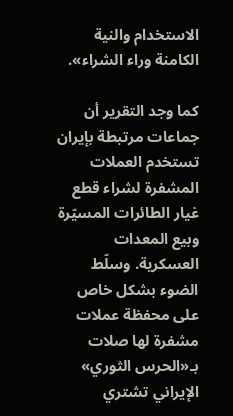الاستخدام والنية الكامنة وراء الشراء».

كما وجد التقرير أن جماعات مرتبطة بإيران تستخدم العملات المشفرة لشراء قطع غيار الطائرات المسيّرة وبيع المعدات العسكرية. وسلّط الضوء بشكل خاص على محفظة عملات مشفرة لها صلات بـ«الحرس الثوري» الإيراني تشتري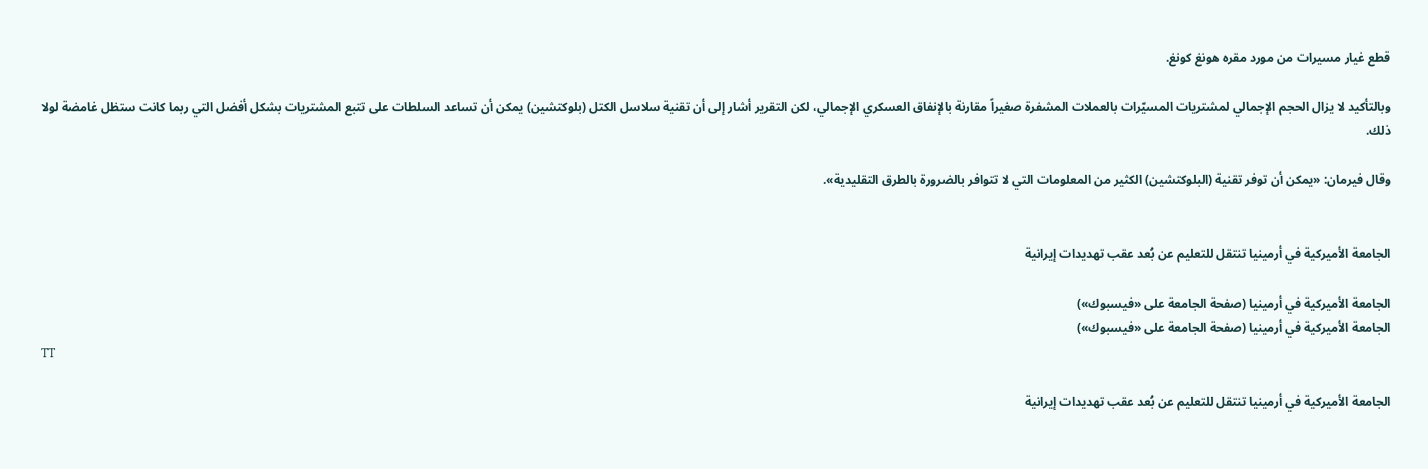قطع غيار مسيرات من مورد مقره هونغ كونغ.

وبالتأكيد لا يزال الحجم الإجمالي لمشتريات المسيّرات بالعملات المشفرة صغيراً مقارنة بالإنفاق العسكري الإجمالي، لكن التقرير أشار إلى أن تقنية سلاسل الكتل (بلوكتشين) يمكن أن تساعد السلطات على تتبع المشتريات بشكل أفضل التي ربما كانت ستظل غامضة لولا ذلك.

وقال فيرمان: «يمكن أن توفر تقنية (البلوكتشين) الكثير من المعلومات التي لا تتوافر بالضرورة بالطرق التقليدية».


الجامعة الأميركية في أرمينيا تنتقل للتعليم عن بُعد عقب تهديدات إيرانية

الجامعة الأميركية في أرمينيا (صفحة الجامعة على «فيسبوك»)
الجامعة الأميركية في أرمينيا (صفحة الجامعة على «فيسبوك»)
TT

الجامعة الأميركية في أرمينيا تنتقل للتعليم عن بُعد عقب تهديدات إيرانية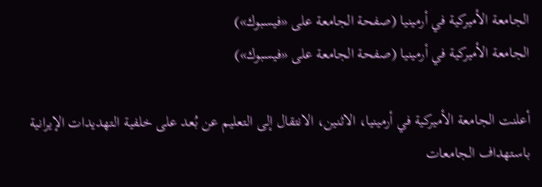الجامعة الأميركية في أرمينيا (صفحة الجامعة على «فيسبوك»)
الجامعة الأميركية في أرمينيا (صفحة الجامعة على «فيسبوك»)

أعلنت الجامعة الأميركية في أرمينيا، الاثنين، الانتقال إلى التعليم عن بُعد على خلفية التهديدات الإيرانية باستهداف الجامعات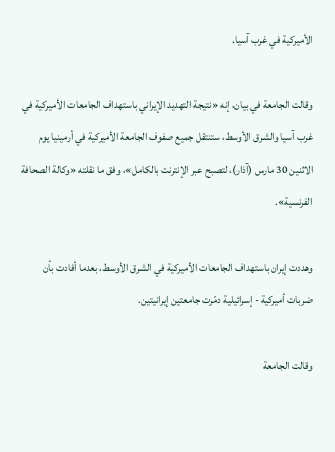الأميركية في غرب آسيا.

وقالت الجامعة في بيان، إنه «نتيجة التهديد الإيراني باستهداف الجامعات الأميركية في غرب آسيا والشرق الأوسط، ستنتقل جميع صفوف الجامعة الأميركية في أرمينيا يوم الاثنين 30 مارس (آذار)، لتصبح عبر الإنترنت بالكامل»، وفق ما نقلته «وكالة الصحافة الفرنسية».

وهددت إيران باستهداف الجامعات الأميركية في الشرق الأوسط، بعدما أفادت بأن ضربات أميركية - إسرائيلية دمّرت جامعتين إيرانيتين.

وقالت الجامعة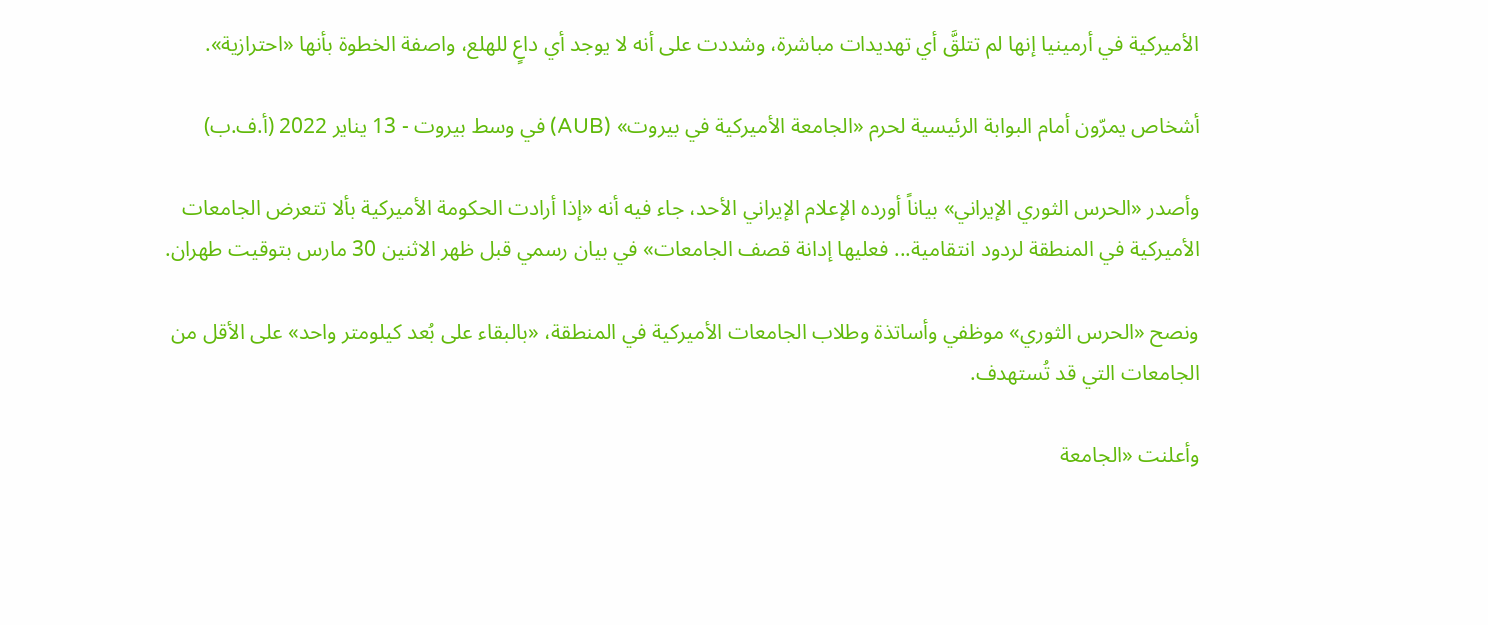الأميركية في أرمينيا إنها لم تتلقَّ أي تهديدات مباشرة، وشددت على أنه لا يوجد أي داعٍ للهلع، واصفة الخطوة بأنها «احترازية».

أشخاص يمرّون أمام البوابة الرئيسية لحرم «الجامعة الأميركية في بيروت» (AUB) في وسط بيروت - 13 يناير 2022 (أ.ف.ب)

وأصدر «الحرس الثوري الإيراني» بياناً أورده الإعلام الإيراني الأحد، جاء فيه أنه «إذا أرادت الحكومة الأميركية بألا تتعرض الجامعات الأميركية في المنطقة لردود انتقامية... فعليها إدانة قصف الجامعات» في بيان رسمي قبل ظهر الاثنين 30 مارس بتوقيت طهران.

ونصح «الحرس الثوري» موظفي وأساتذة وطلاب الجامعات الأميركية في المنطقة، «بالبقاء على بُعد كيلومتر واحد» على الأقل من الجامعات التي قد تُستهدف.

وأعلنت «الجامعة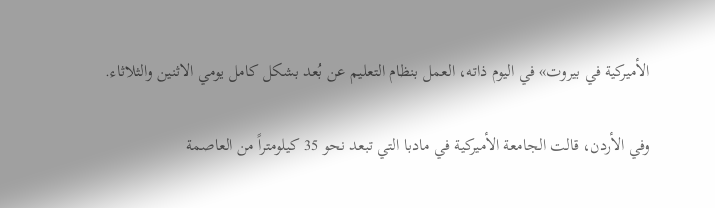الأميركية في بيروت» في اليوم ذاته، العمل بنظام التعليم عن بُعد بشكل كامل يومي الاثنين والثلاثاء.

وفي الأردن، قالت الجامعة الأميركية في مادبا التي تبعد نحو 35 كيلومتراً من العاصمة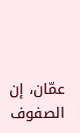عمّان، إن الصفوف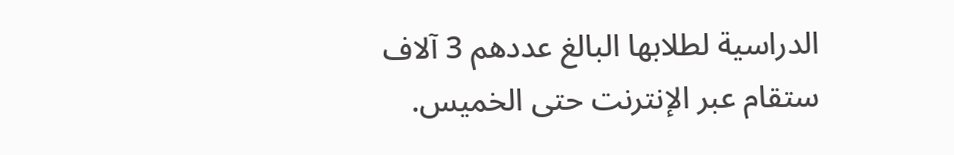الدراسية لطلابها البالغ عددهم 3 آلاف ستقام عبر الإنترنت حتى الخميس.